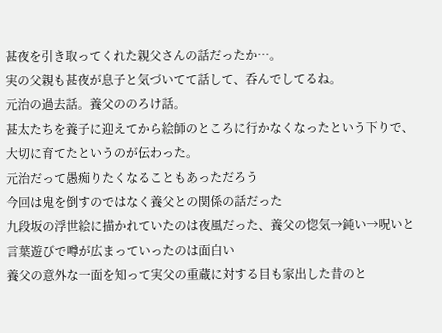甚夜を引き取ってくれた親父さんの話だったか…。
実の父親も甚夜が息子と気づいてて話して、呑んでしてるね。
元治の過去話。養父ののろけ話。
甚太たちを養子に迎えてから絵師のところに行かなくなったという下りで、大切に育てたというのが伝わった。
元治だって愚痴りたくなることもあっただろう
今回は鬼を倒すのではなく養父との関係の話だった
九段坂の浮世絵に描かれていたのは夜風だった、養父の惚気→鈍い→呪いと言葉遊びで噂が広まっていったのは面白い
養父の意外な一面を知って実父の重蔵に対する目も家出した昔のと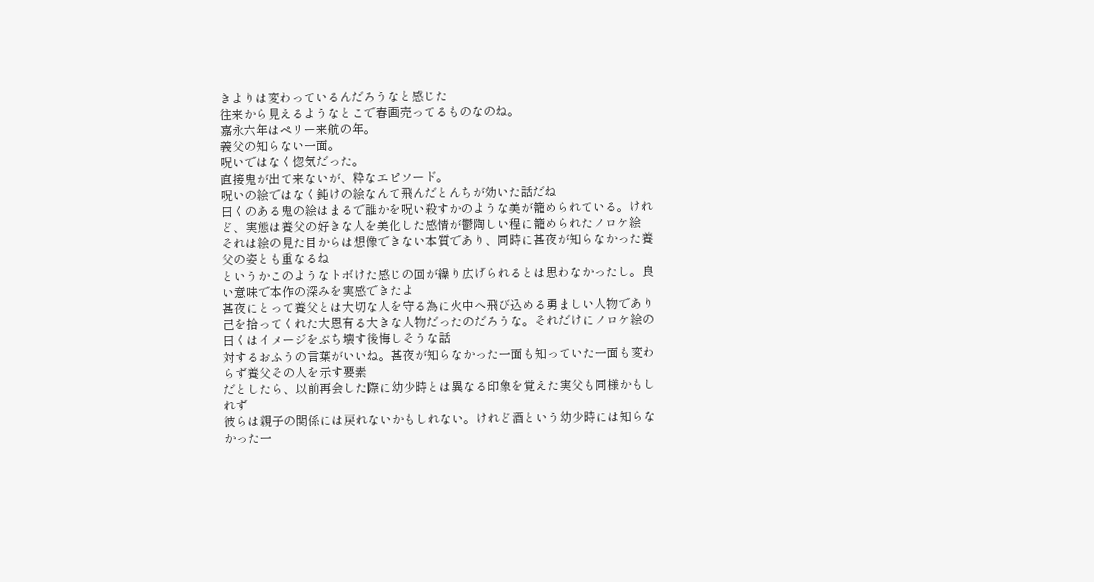きよりは変わっているんだろうなと感じた
往来から見えるようなとこで春画売ってるものなのね。
嘉永六年はペリー来航の年。
義父の知らない一面。
呪いではなく惚気だった。
直接鬼が出て来ないが、粋なエピソード。
呪いの絵ではなく鈍けの絵なんて飛んだとんちが効いた話だね
曰くのある鬼の絵はまるで誰かを呪い殺すかのような美が籠められている。けれど、実態は養父の好きな人を美化した感情が鬱陶しい程に籠められたノロケ絵
それは絵の見た目からは想像できない本質であり、同時に甚夜が知らなかった養父の姿とも重なるね
というかこのようなトボけた感じの回が繰り広げられるとは思わなかったし。良い意味で本作の深みを実感できたよ
甚夜にとって養父とは大切な人を守る為に火中へ飛び込める勇ましい人物であり己を拾ってくれた大恩有る大きな人物だったのだろうな。それだけにノロケ絵の曰くはイメージをぶち壊す後悔しそうな話
対するおふうの言葉がいいね。甚夜が知らなかった一面も知っていた一面も変わらず養父その人を示す要素
だとしたら、以前再会した際に幼少時とは異なる印象を覚えた実父も同様かもしれず
彼らは親子の関係には戻れないかもしれない。けれど酒という幼少時には知らなかった一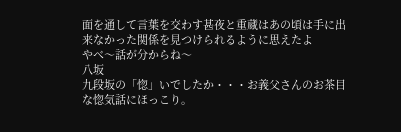面を通して言葉を交わす甚夜と重蔵はあの頃は手に出来なかった関係を見つけられるように思えたよ
やべ〜話が分からね〜
八坂
九段坂の「惚」いでしたか・・・お義父さんのお茶目な惚気話にほっこり。